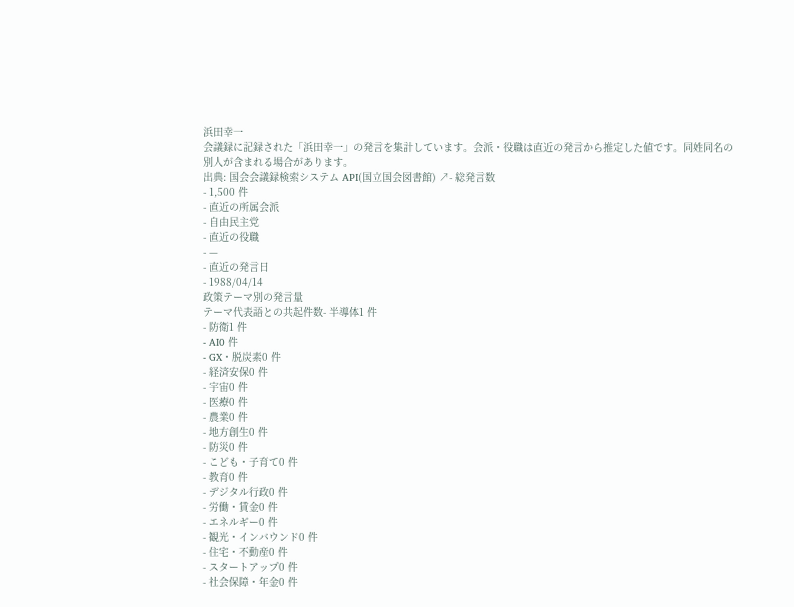浜田幸一
会議録に記録された「浜田幸一」の発言を集計しています。会派・役職は直近の発言から推定した値です。同姓同名の別人が含まれる場合があります。
出典: 国会会議録検索システム API(国立国会図書館) ↗- 総発言数
- 1,500 件
- 直近の所属会派
- 自由民主党
- 直近の役職
- —
- 直近の発言日
- 1988/04/14
政策テーマ別の発言量
テーマ代表語との共起件数- 半導体1 件
- 防衛1 件
- AI0 件
- GX・脱炭素0 件
- 経済安保0 件
- 宇宙0 件
- 医療0 件
- 農業0 件
- 地方創生0 件
- 防災0 件
- こども・子育て0 件
- 教育0 件
- デジタル行政0 件
- 労働・賃金0 件
- エネルギー0 件
- 観光・インバウンド0 件
- 住宅・不動産0 件
- スタートアップ0 件
- 社会保障・年金0 件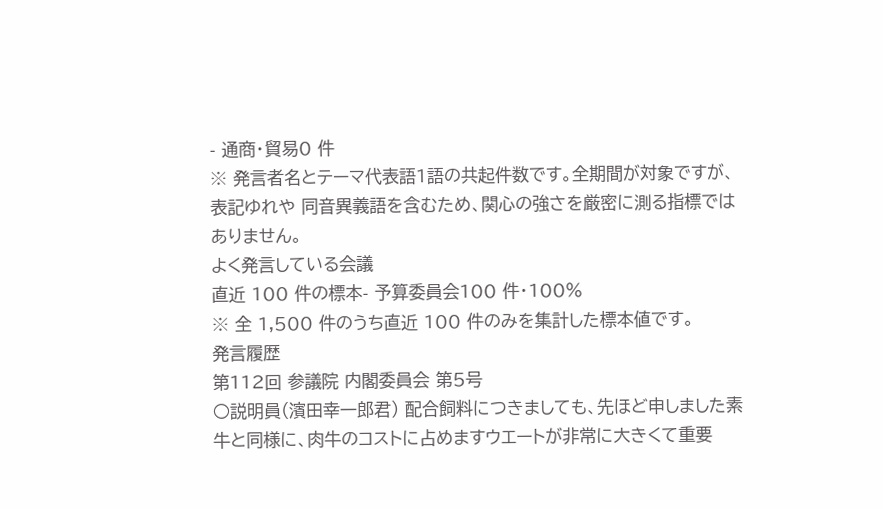- 通商・貿易0 件
※ 発言者名とテーマ代表語1語の共起件数です。全期間が対象ですが、表記ゆれや 同音異義語を含むため、関心の強さを厳密に測る指標ではありません。
よく発言している会議
直近 100 件の標本- 予算委員会100 件・100%
※ 全 1,500 件のうち直近 100 件のみを集計した標本値です。
発言履歴
第112回 参議院 内閣委員会 第5号
○説明員(濱田幸一郎君) 配合飼料につきましても、先ほど申しました素牛と同様に、肉牛のコストに占めますウエートが非常に大きくて重要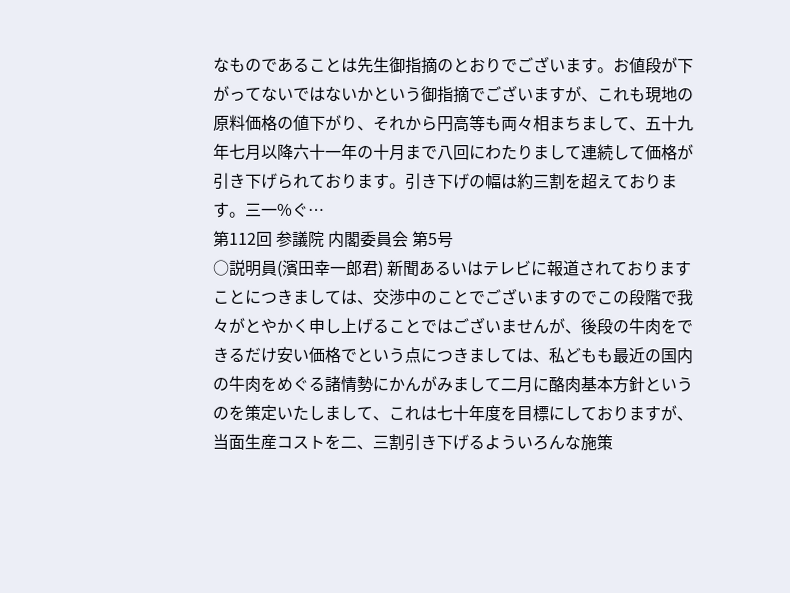なものであることは先生御指摘のとおりでございます。お値段が下がってないではないかという御指摘でございますが、これも現地の原料価格の値下がり、それから円高等も両々相まちまして、五十九年七月以降六十一年の十月まで八回にわたりまして連続して価格が引き下げられております。引き下げの幅は約三割を超えております。三一%ぐ…
第112回 参議院 内閣委員会 第5号
○説明員(濱田幸一郎君) 新聞あるいはテレビに報道されておりますことにつきましては、交渉中のことでございますのでこの段階で我々がとやかく申し上げることではございませんが、後段の牛肉をできるだけ安い価格でという点につきましては、私どもも最近の国内の牛肉をめぐる諸情勢にかんがみまして二月に酪肉基本方針というのを策定いたしまして、これは七十年度を目標にしておりますが、当面生産コストを二、三割引き下げるよういろんな施策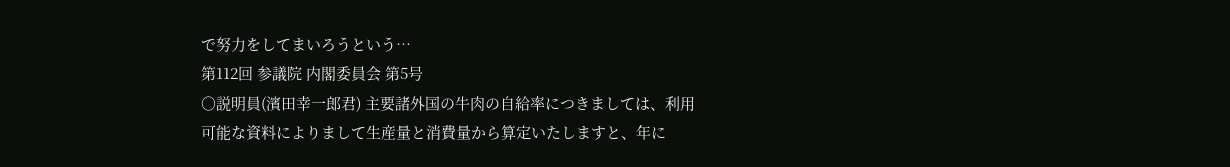で努力をしてまいろうという…
第112回 参議院 内閣委員会 第5号
○説明員(濱田幸一郎君) 主要諸外国の牛肉の自給率につきましては、利用可能な資料によりまして生産量と消費量から算定いたしますと、年に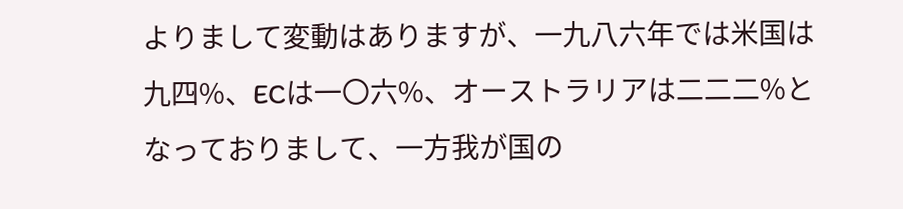よりまして変動はありますが、一九八六年では米国は九四%、ECは一〇六%、オーストラリアは二二二%となっておりまして、一方我が国の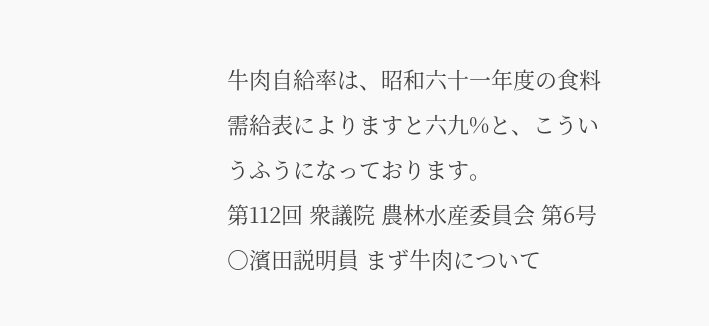牛肉自給率は、昭和六十一年度の食料需給表によりますと六九%と、こういうふうになっております。
第112回 衆議院 農林水産委員会 第6号
○濱田説明員 まず牛肉について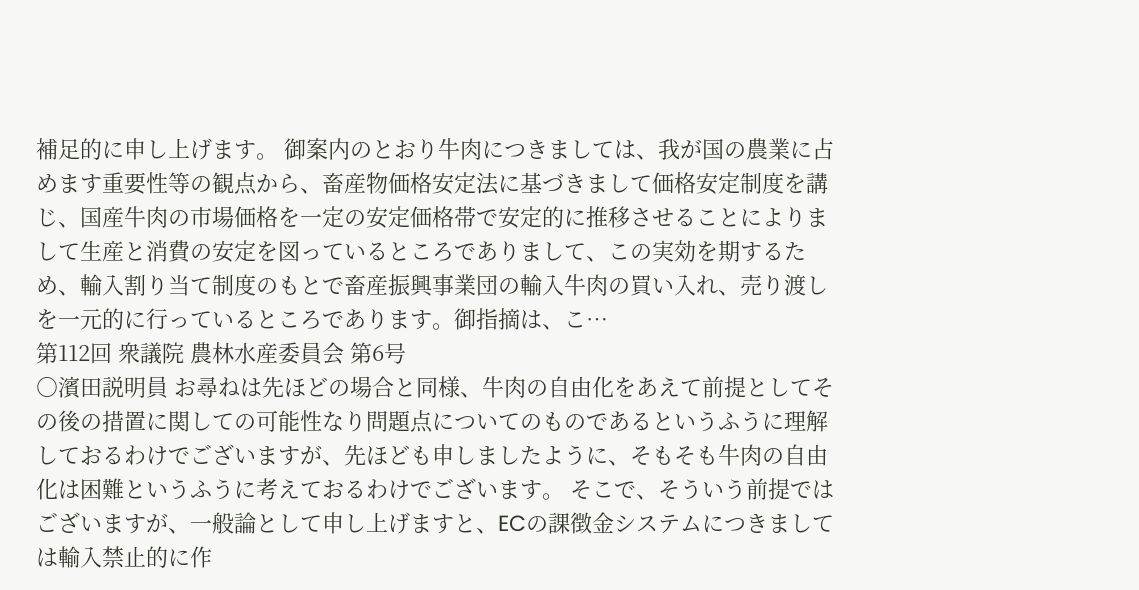補足的に申し上げます。 御案内のとおり牛肉につきましては、我が国の農業に占めます重要性等の観点から、畜産物価格安定法に基づきまして価格安定制度を講じ、国産牛肉の市場価格を一定の安定価格帯で安定的に推移させることによりまして生産と消費の安定を図っているところでありまして、この実効を期するため、輸入割り当て制度のもとで畜産振興事業団の輸入牛肉の買い入れ、売り渡しを一元的に行っているところであります。御指摘は、こ…
第112回 衆議院 農林水産委員会 第6号
○濱田説明員 お尋ねは先ほどの場合と同様、牛肉の自由化をあえて前提としてその後の措置に関しての可能性なり問題点についてのものであるというふうに理解しておるわけでございますが、先ほども申しましたように、そもそも牛肉の自由化は困難というふうに考えておるわけでございます。 そこで、そういう前提ではございますが、一般論として申し上げますと、ECの課徴金システムにつきましては輸入禁止的に作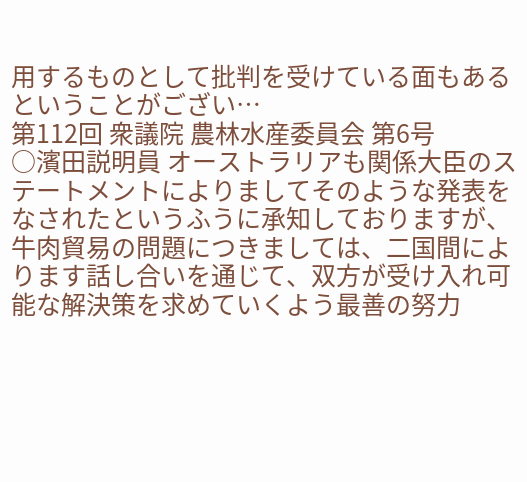用するものとして批判を受けている面もあるということがござい…
第112回 衆議院 農林水産委員会 第6号
○濱田説明員 オーストラリアも関係大臣のステートメントによりましてそのような発表をなされたというふうに承知しておりますが、牛肉貿易の問題につきましては、二国間によります話し合いを通じて、双方が受け入れ可能な解決策を求めていくよう最善の努力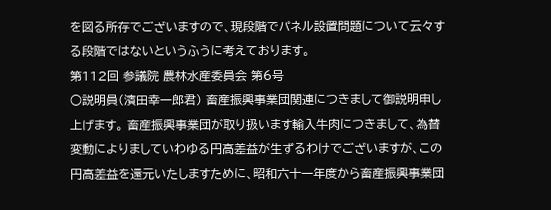を図る所存でございますので、現段階でパネル設置問題について云々する段階ではないというふうに考えております。
第112回 参議院 農林水産委員会 第6号
○説明員(濱田幸一郎君) 畜産振興事業団関連につきまして御説明申し上げます。 畜産振興事業団が取り扱います輸入牛肉につきまして、為替変動によりましていわゆる円高差益が生ずるわけでございますが、この円高差益を還元いたしますために、昭和六十一年度から畜産振興事業団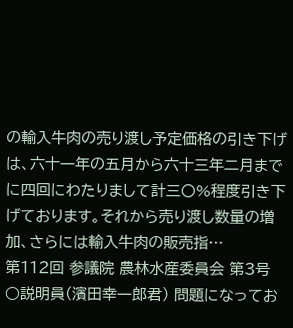の輸入牛肉の売り渡し予定価格の引き下げは、六十一年の五月から六十三年二月までに四回にわたりまして計三〇%程度引き下げております。それから売り渡し数量の増加、さらには輸入牛肉の販売指…
第112回 参議院 農林水産委員会 第3号
○説明員(濱田幸一郎君) 問題になってお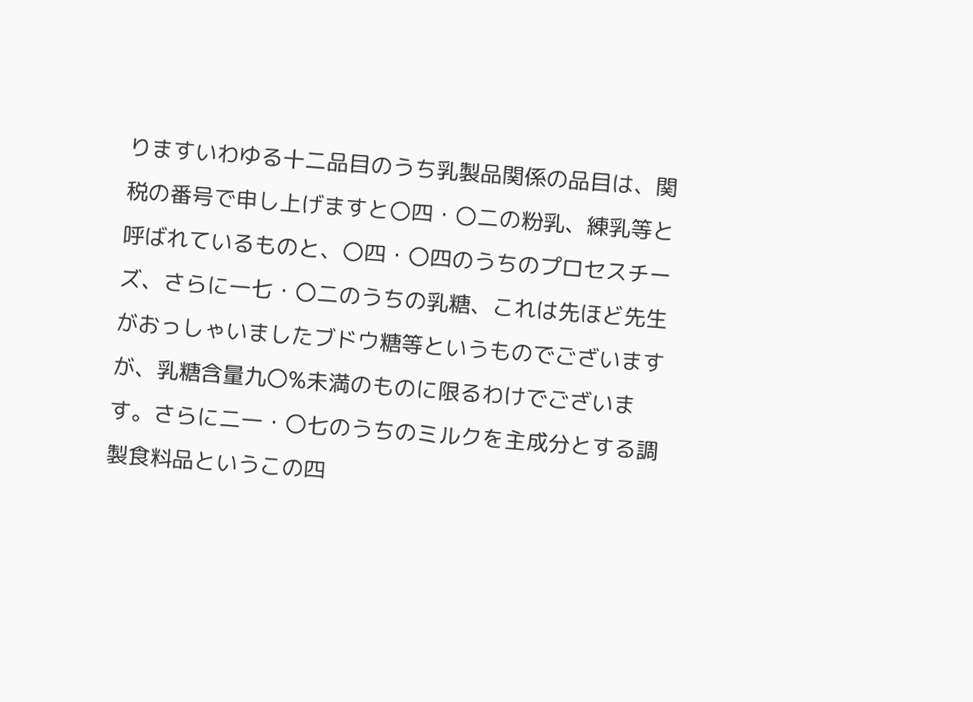りますいわゆる十二品目のうち乳製品関係の品目は、関税の番号で申し上げますと〇四・〇二の粉乳、練乳等と呼ばれているものと、〇四・〇四のうちのプロセスチーズ、さらに一七・〇二のうちの乳糖、これは先ほど先生がおっしゃいましたブドウ糖等というものでございますが、乳糖含量九〇%未満のものに限るわけでございます。さらに二一・〇七のうちのミルクを主成分とする調製食料品というこの四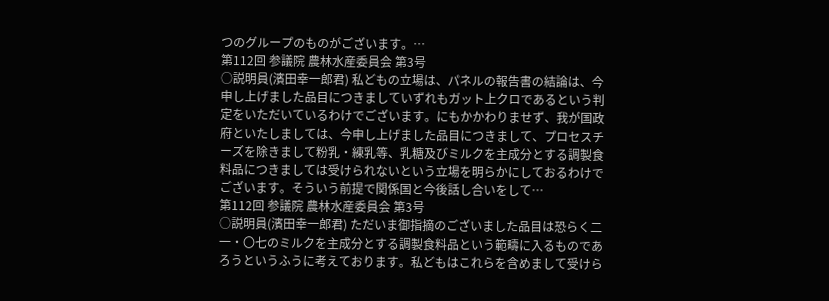つのグループのものがございます。…
第112回 参議院 農林水産委員会 第3号
○説明員(濱田幸一郎君) 私どもの立場は、パネルの報告書の結論は、今申し上げました品目につきましていずれもガット上クロであるという判定をいただいているわけでございます。にもかかわりませず、我が国政府といたしましては、今申し上げました品目につきまして、プロセスチーズを除きまして粉乳・練乳等、乳糖及びミルクを主成分とする調製食料品につきましては受けられないという立場を明らかにしておるわけでございます。そういう前提で関係国と今後話し合いをして…
第112回 参議院 農林水産委員会 第3号
○説明員(濱田幸一郎君) ただいま御指摘のございました品目は恐らく二一・〇七のミルクを主成分とする調製食料品という範疇に入るものであろうというふうに考えております。私どもはこれらを含めまして受けら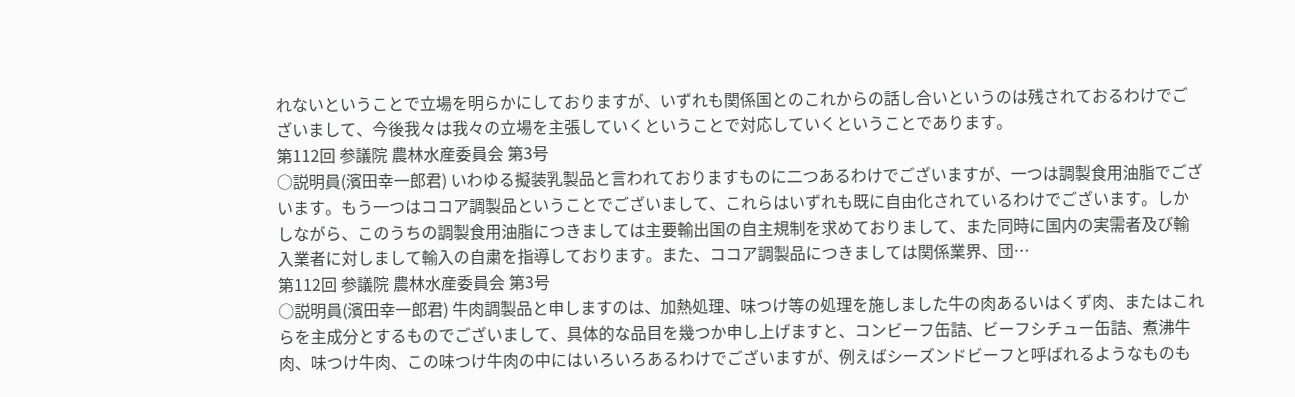れないということで立場を明らかにしておりますが、いずれも関係国とのこれからの話し合いというのは残されておるわけでございまして、今後我々は我々の立場を主張していくということで対応していくということであります。
第112回 参議院 農林水産委員会 第3号
○説明員(濱田幸一郎君) いわゆる擬装乳製品と言われておりますものに二つあるわけでございますが、一つは調製食用油脂でございます。もう一つはココア調製品ということでございまして、これらはいずれも既に自由化されているわけでございます。しかしながら、このうちの調製食用油脂につきましては主要輸出国の自主規制を求めておりまして、また同時に国内の実需者及び輸入業者に対しまして輸入の自粛を指導しております。また、ココア調製品につきましては関係業界、団…
第112回 参議院 農林水産委員会 第3号
○説明員(濱田幸一郎君) 牛肉調製品と申しますのは、加熱処理、味つけ等の処理を施しました牛の肉あるいはくず肉、またはこれらを主成分とするものでございまして、具体的な品目を幾つか申し上げますと、コンビーフ缶詰、ビーフシチュー缶詰、煮沸牛肉、味つけ牛肉、この味つけ牛肉の中にはいろいろあるわけでございますが、例えばシーズンドビーフと呼ばれるようなものも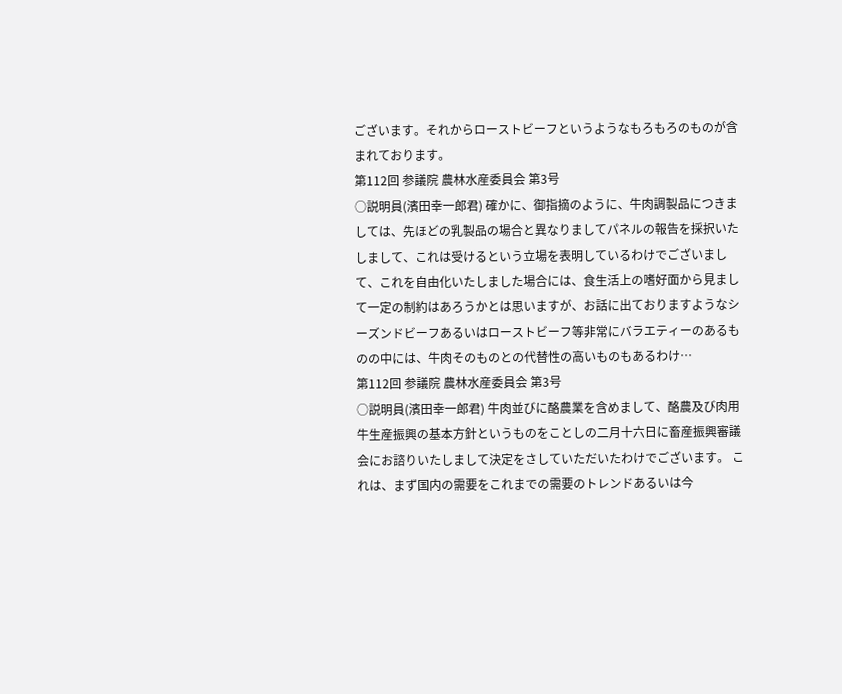ございます。それからローストビーフというようなもろもろのものが含まれております。
第112回 参議院 農林水産委員会 第3号
○説明員(濱田幸一郎君) 確かに、御指摘のように、牛肉調製品につきましては、先ほどの乳製品の場合と異なりましてパネルの報告を採択いたしまして、これは受けるという立場を表明しているわけでございまして、これを自由化いたしました場合には、食生活上の嗜好面から見まして一定の制約はあろうかとは思いますが、お話に出ておりますようなシーズンドビーフあるいはローストビーフ等非常にバラエティーのあるものの中には、牛肉そのものとの代替性の高いものもあるわけ…
第112回 参議院 農林水産委員会 第3号
○説明員(濱田幸一郎君) 牛肉並びに酪農業を含めまして、酪農及び肉用牛生産振興の基本方針というものをことしの二月十六日に畜産振興審議会にお諮りいたしまして決定をさしていただいたわけでございます。 これは、まず国内の需要をこれまでの需要のトレンドあるいは今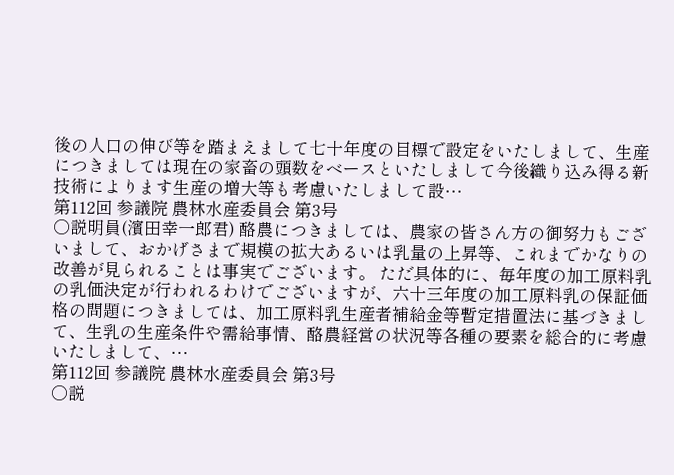後の人口の伸び等を踏まえまして七十年度の目標で設定をいたしまして、生産につきましては現在の家畜の頭数をベースといたしまして今後織り込み得る新技術によります生産の増大等も考慮いたしまして設…
第112回 参議院 農林水産委員会 第3号
○説明員(濱田幸一郎君) 酪農につきましては、農家の皆さん方の御努力もございまして、おかげさまで規模の拡大あるいは乳量の上昇等、これまでかなりの改善が見られることは事実でございます。 ただ具体的に、毎年度の加工原料乳の乳価決定が行われるわけでございますが、六十三年度の加工原料乳の保証価格の問題につきましては、加工原料乳生産者補給金等暫定措置法に基づきまして、生乳の生産条件や需給事情、酪農経営の状況等各種の要素を総合的に考慮いたしまして、…
第112回 参議院 農林水産委員会 第3号
○説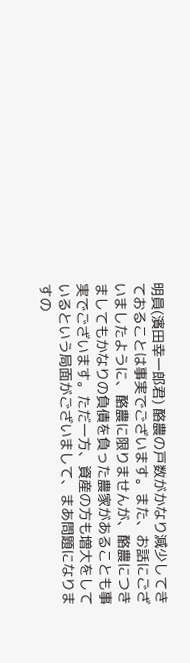明員(濱田幸一郎君) 酪農の戸数がかなり減少してきておることは事実でございます。また、お話にございましたように、酪農に限りませんが、酪農につきましてもかなりの負債を負った農家があることも事実でございます。ただ一方、資産の方も増大をしているという局面がございまして、まあ問題になりますの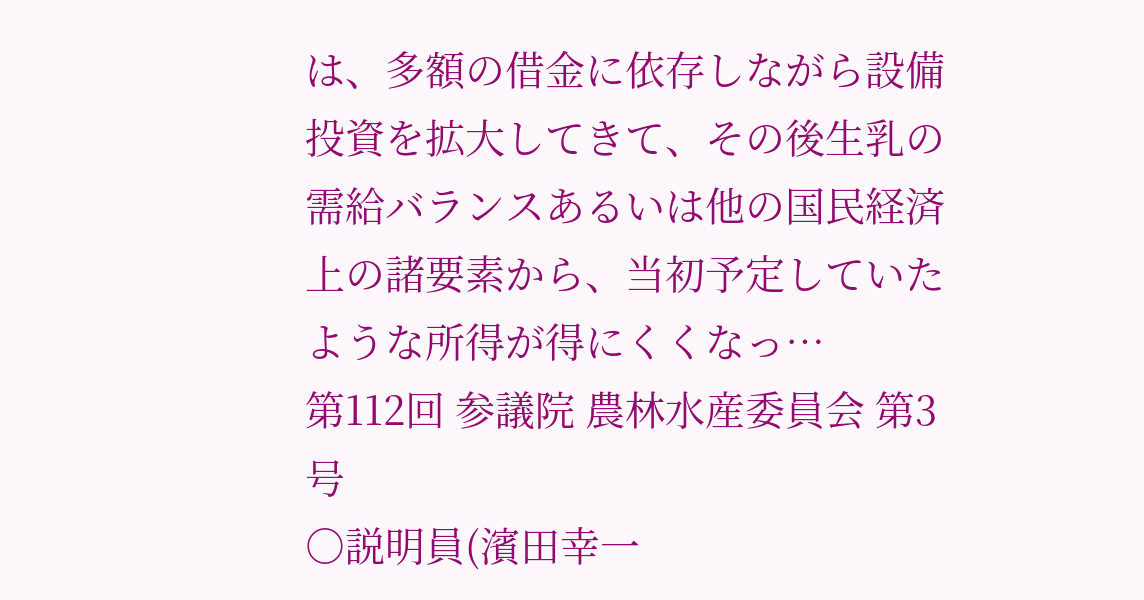は、多額の借金に依存しながら設備投資を拡大してきて、その後生乳の需給バランスあるいは他の国民経済上の諸要素から、当初予定していたような所得が得にくくなっ…
第112回 参議院 農林水産委員会 第3号
○説明員(濱田幸一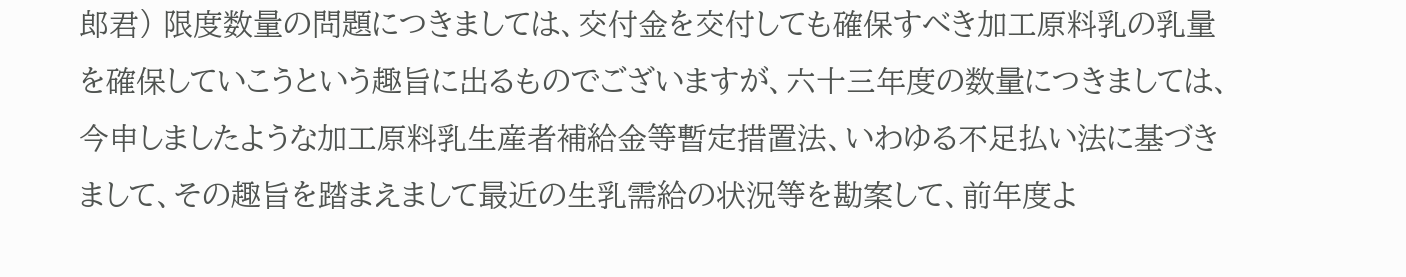郎君) 限度数量の問題につきましては、交付金を交付しても確保すべき加工原料乳の乳量を確保していこうという趣旨に出るものでございますが、六十三年度の数量につきましては、今申しましたような加工原料乳生産者補給金等暫定措置法、いわゆる不足払い法に基づきまして、その趣旨を踏まえまして最近の生乳需給の状況等を勘案して、前年度よ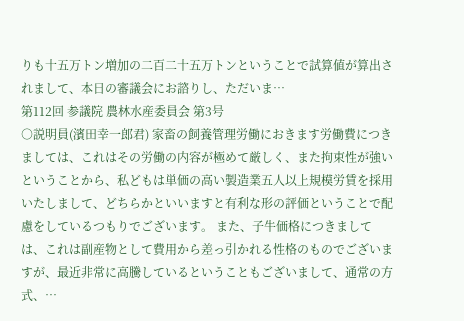りも十五万トン増加の二百二十五万トンということで試算値が算出されまして、本日の審議会にお諮りし、ただいま…
第112回 参議院 農林水産委員会 第3号
○説明員(濱田幸一郎君) 家畜の飼養管理労働におきます労働費につきましては、これはその労働の内容が極めて厳しく、また拘束性が強いということから、私どもは単価の高い製造業五人以上規模労賃を採用いたしまして、どちらかといいますと有利な形の評価ということで配慮をしているつもりでございます。 また、子牛価格につきましては、これは副産物として費用から差っ引かれる性格のものでございますが、最近非常に高騰しているということもございまして、通常の方式、…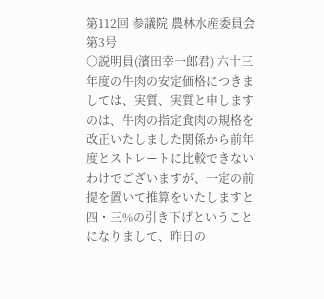第112回 参議院 農林水産委員会 第3号
○説明員(濱田幸一郎君) 六十三年度の牛肉の安定価格につきましては、実質、実質と申しますのは、牛肉の指定食肉の規格を改正いたしました関係から前年度とストレートに比較できないわけでございますが、一定の前提を置いて推算をいたしますと四・三%の引き下げということになりまして、昨日の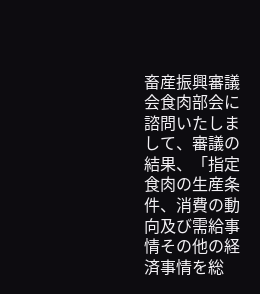畜産振興審議会食肉部会に諮問いたしまして、審議の結果、「指定食肉の生産条件、消費の動向及び需給事情その他の経済事情を総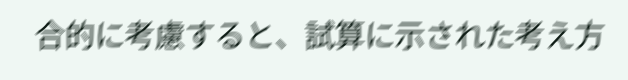合的に考慮すると、試算に示された考え方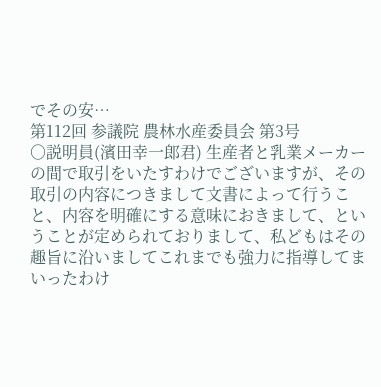でその安…
第112回 参議院 農林水産委員会 第3号
○説明員(濱田幸一郎君) 生産者と乳業メーカーの間で取引をいたすわけでございますが、その取引の内容につきまして文書によって行うこと、内容を明確にする意味におきまして、ということが定められておりまして、私どもはその趣旨に沿いましてこれまでも強力に指導してまいったわけ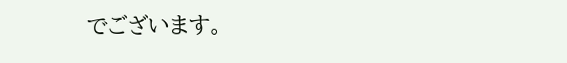でございます。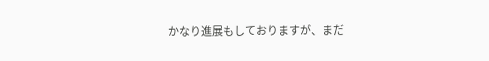かなり進展もしておりますが、まだ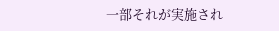一部それが実施され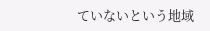ていないという地域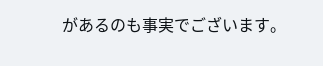があるのも事実でございます。